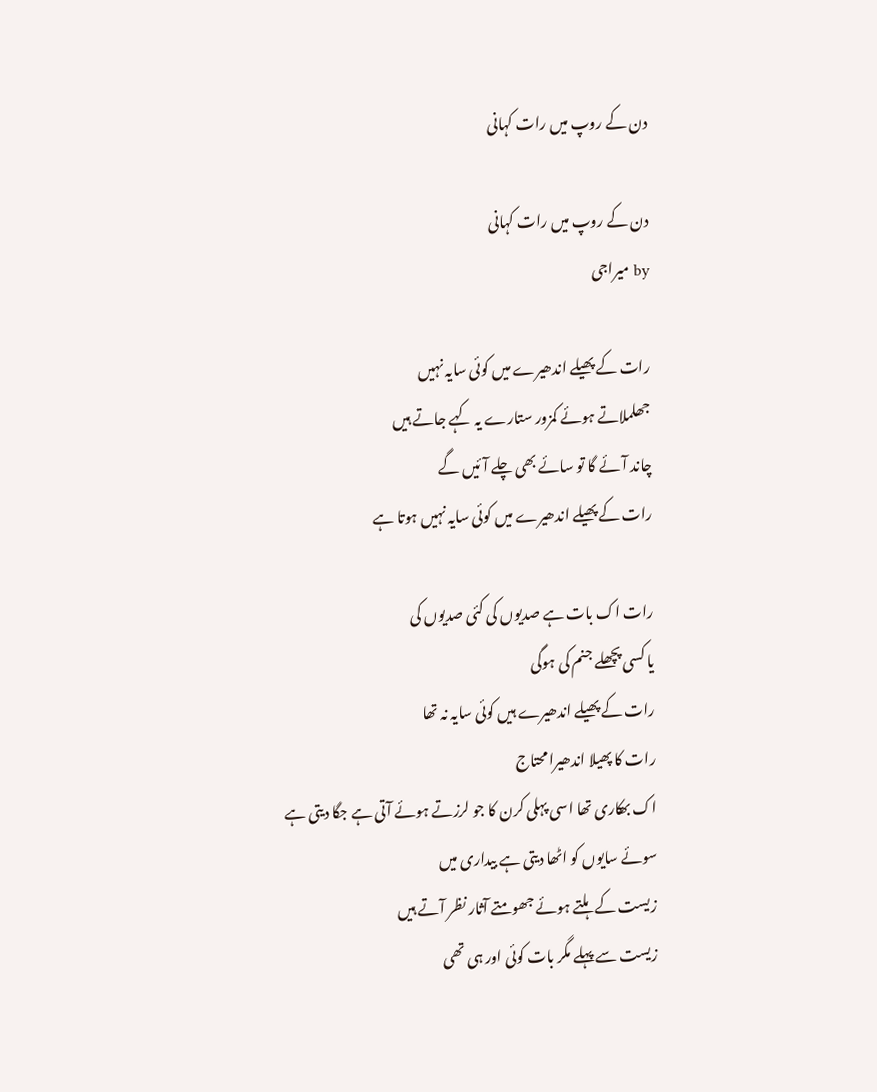دن کے روپ میں رات کہانی

دن کے روپ میں رات کہانی
by میراجی

رات کے پھیلے اندھیرے میں کوئی سایہ نہیں
جھلملاتے ہوئے کمزور ستارے یہ کہے جاتے ہیں
چاند آئے گا تو سائے بھی چلے آئیں گے
رات کے پھیلے اندھیرے میں کوئی سایہ نہیں ہوتا ہے

رات اک بات ہے صدیوں کی کئی صدیوں کی
یا کسی پچھلے جنم کی ہوگی
رات کے پھیلے اندھیرے ہیں کوئی سایہ نہ تھا
رات کا پھیلا اندھیرا محتاج
اک بھکاری تھا اسی پہلی کرن کا جو لرزتے ہوئے آتی ہے جگا دیتی ہے
سوئے سایوں کو اٹھا دیتی ہے بیداری میں
زیست کے ہلتے ہوئے جھومتے آثار نظر آتے ہیں
زیست سے پہلے مگر بات کوئی اور ہی تھی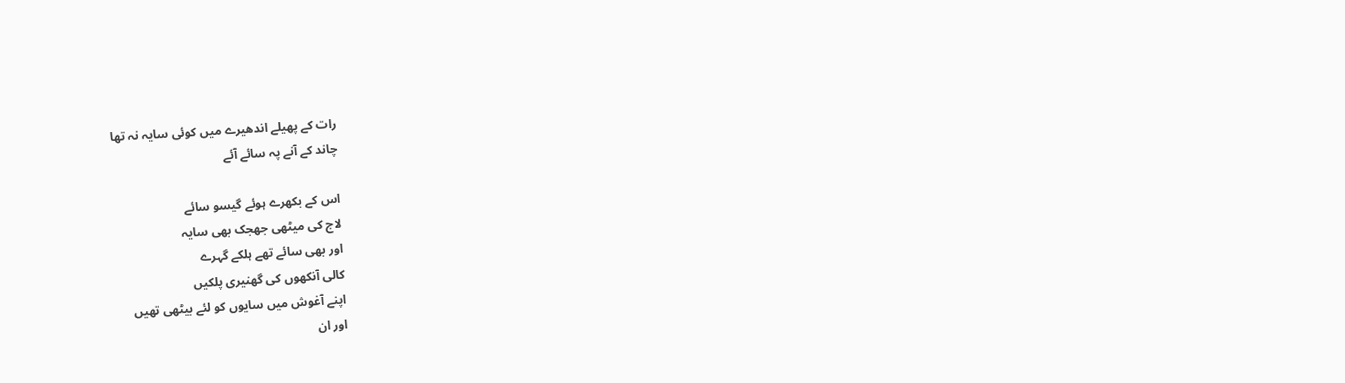رات کے پھیلے اندھیرے میں کوئی سایہ نہ تھا
چاند کے آنے پہ سائے آئے

اس کے بکھرے ہوئے گیسو سائے
لاج کی میٹھی جھجک بھی سایہ
اور بھی سائے تھے ہلکے گہرے
کالی آنکھوں کی گھنیری پلکیں
اپنے آغوش میں سایوں کو لئے بیٹھی تھیں
اور ان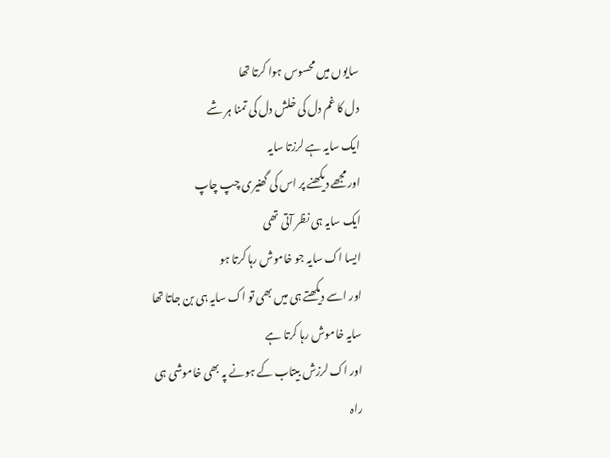سایوں میں محسوس ہوا کرتا تھا
دل کا غم دل کی خلش دل کی تمنا ہر شے
ایک سایہ ہے لرزتا سایہ
اور مجھے دیکھنے پر اس کی گھنیری چپ چاپ
ایک سایہ ہی نظر آتی تھی
ایسا اک سایہ جو خاموش رہا کرتا ہو
اور اسے دیکھتے ہی میں بھی تو اک سایہ ہی بن جاتا تھا
سایہ خاموش رہا کرتا ہے
اور اک لرزش بیتاب کے ہونے پہ بھی خاموشی ہی
راہ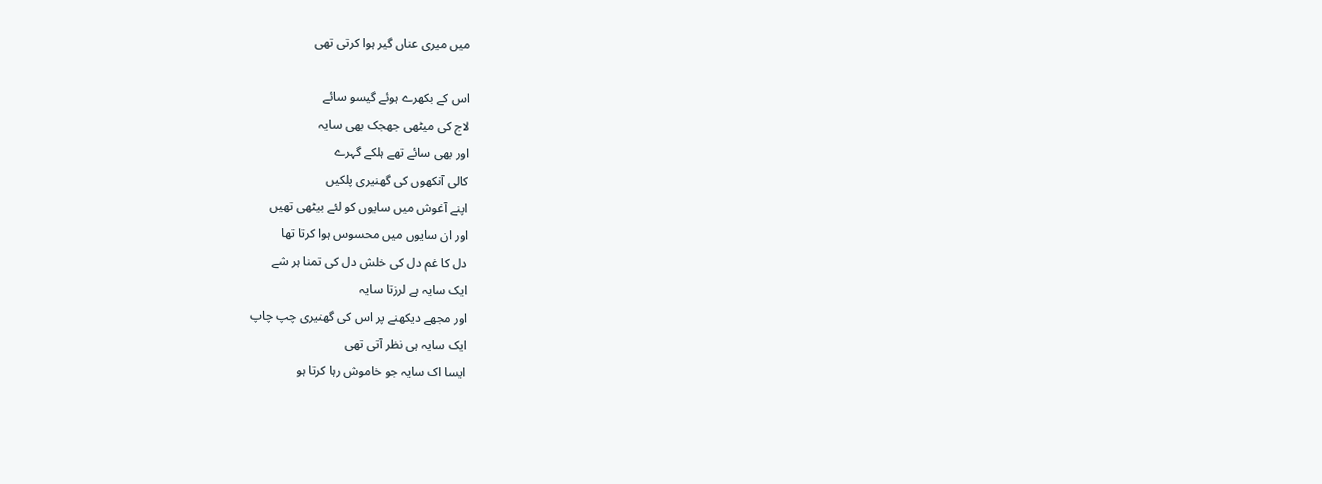میں میری عناں گیر ہوا کرتی تھی

اس کے بکھرے ہوئے گیسو سائے
لاج کی میٹھی جھجک بھی سایہ
اور بھی سائے تھے ہلکے گہرے
کالی آنکھوں کی گھنیری پلکیں
اپنے آغوش میں سایوں کو لئے بیٹھی تھیں
اور ان سایوں میں محسوس ہوا کرتا تھا
دل کا غم دل کی خلش دل کی تمنا ہر شے
ایک سایہ ہے لرزتا سایہ
اور مجھے دیکھنے پر اس کی گھنیری چپ چاپ
ایک سایہ ہی نظر آتی تھی
ایسا اک سایہ جو خاموش رہا کرتا ہو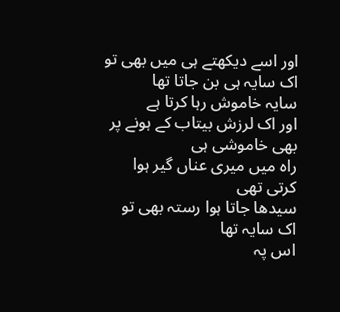اور اسے دیکھتے ہی میں بھی تو اک سایہ ہی بن جاتا تھا
سایہ خاموش رہا کرتا ہے
اور اک لرزش بیتاب کے ہونے پر بھی خاموشی ہی
راہ میں میری عناں گیر ہوا کرتی تھی
سیدھا جاتا ہوا رستہ بھی تو اک سایہ تھا
اس پہ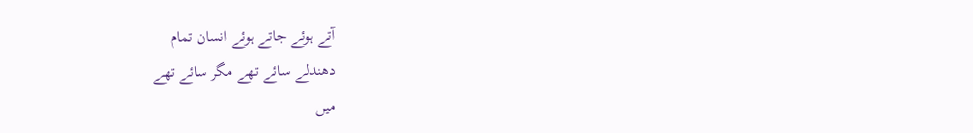آتے ہوئے جاتے ہوئے انسان تمام
دھندلے سائے تھے مگر سائے تھے
میں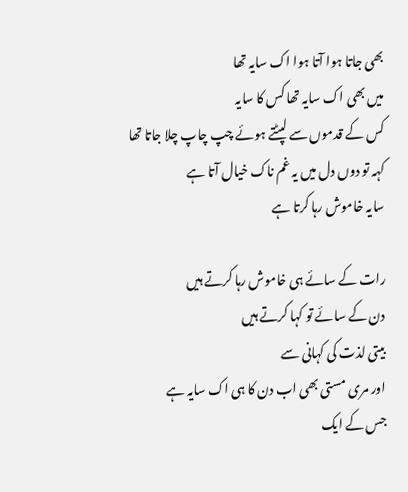بھی جاتا ہوا آتا ہوا اک سایہ تھا
میں بھی اک سایہ تھا کس کا سایہ
کس کے قدموں سے لپٹتے ہوئے چپ چاپ چلا جاتا تھا
کہہ تو دوں دل میں یہ غم ناک خیال آتا ہے
سایہ خاموش رہا کرتا ہے

رات کے سائے ہی خاموش رہا کرتے ہیں
دن کے سائے تو کہا کرتے ہیں
بیتی لذت کی کہانی سے
اور مری مستی بھی اب دن کا ہی اک سایہ ہے
جس کے ایک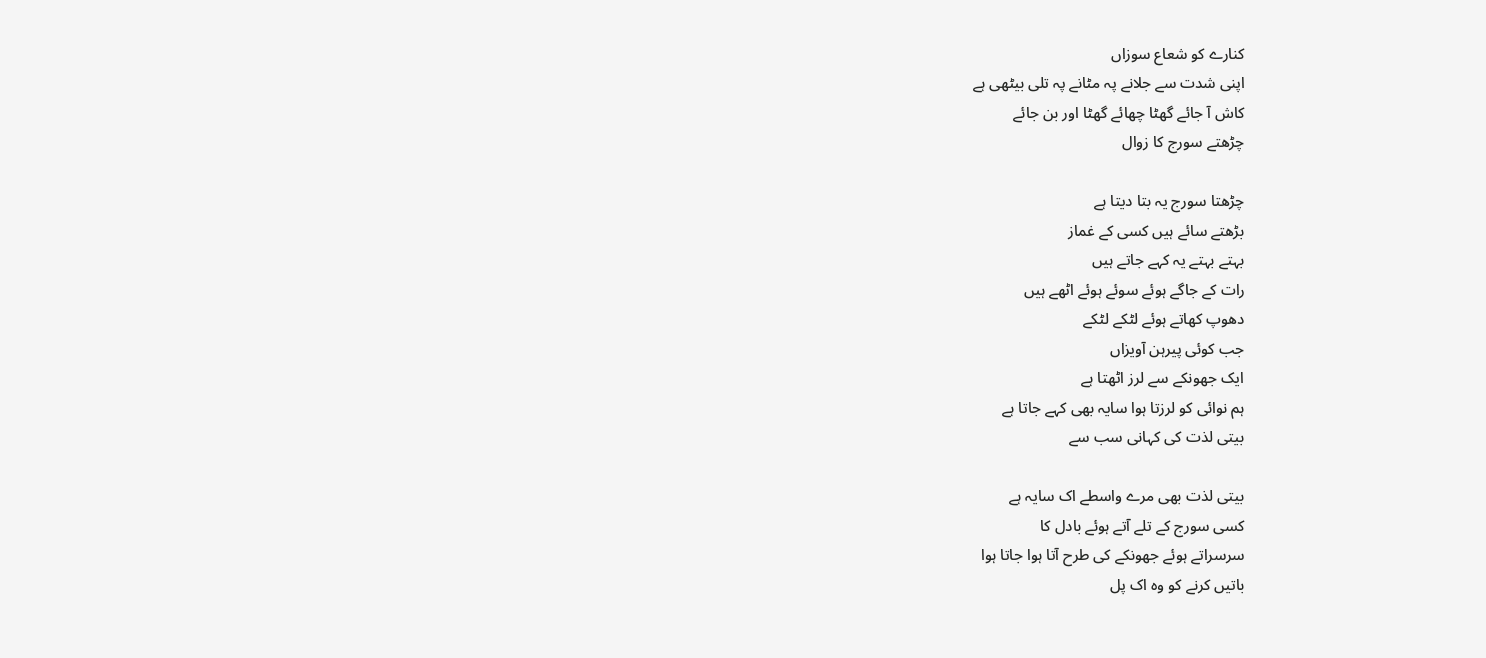کنارے کو شعاع سوزاں
اپنی شدت سے جلانے پہ مٹانے پہ تلی بیٹھی ہے
کاش آ جائے گھٹا چھائے گھٹا اور بن جائے
چڑھتے سورج کا زوال

چڑھتا سورج یہ بتا دیتا ہے
بڑھتے سائے ہیں کسی کے غماز
بہتے بہتے یہ کہے جاتے ہیں
رات کے جاگے ہوئے سوئے ہوئے اٹھے ہیں
دھوپ کھاتے ہوئے لٹکے لٹکے
جب کوئی پیرہن آویزاں
ایک جھونکے سے لرز اٹھتا ہے
ہم نوائی کو لرزتا ہوا سایہ بھی کہے جاتا ہے
بیتی لذت کی کہانی سب سے

بیتی لذت بھی مرے واسطے اک سایہ ہے
کسی سورج کے تلے آتے ہوئے بادل کا
سرسراتے ہوئے جھونکے کی طرح آتا ہوا جاتا ہوا
باتیں کرنے کو وہ اک پل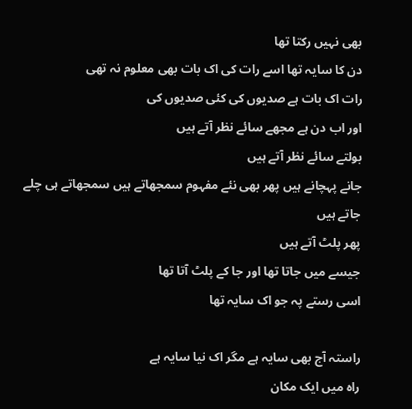بھی نہیں رکتا تھا
دن کا سایہ تھا اسے رات کی اک بات بھی معلوم نہ تھی
رات اک بات ہے صدیوں کی کئی صدیوں کی
اور اب دن ہے مجھے سائے نظر آتے ہیں
بولتے سائے نظر آتے ہیں
جانے پہچانے ہیں پھر بھی نئے مفہوم سمجھاتے ہیں سمجھاتے ہی چلے جاتے ہیں
پھر پلٹ آتے ہیں
جیسے میں جاتا تھا اور جا کے پلٹ آتا تھا
اسی رستے پہ جو اک سایہ تھا

راستہ آج بھی سایہ ہے مگر اک نیا سایہ ہے
راہ میں ایک مکان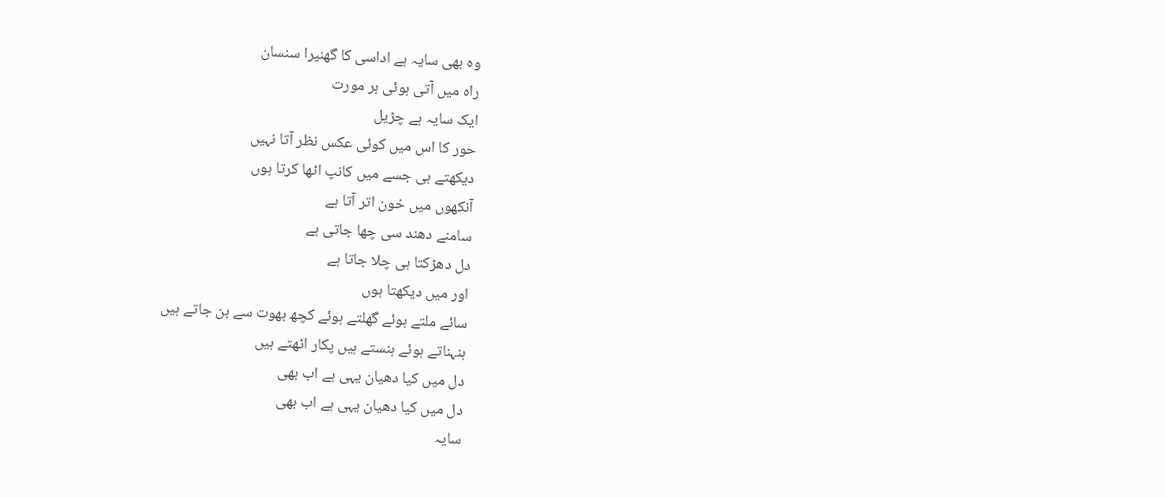وہ بھی سایہ ہے اداسی کا گھنیرا سنسان
راہ میں آتی ہوئی ہر مورت
ایک سایہ ہے چڑیل
حور کا اس میں کوئی عکس نظر آتا نہیں
دیکھتے ہی جسے میں کانپ اٹھا کرتا ہوں
آنکھوں میں خون اتر آتا ہے
سامنے دھند سی چھا جاتی ہے
دل دھڑکتا ہی چلا جاتا ہے
اور میں دیکھتا ہوں
سائے ملتے ہوئے گھلتے ہوئے کچھ بھوت سے بن جاتے ہیں
ہنہناتے ہوئے ہنستے ہیں پکار اٹھتے ہیں
دل میں کیا دھیان یہی ہے اب بھی
دل میں کیا دھیان یہی ہے اب بھی
سایہ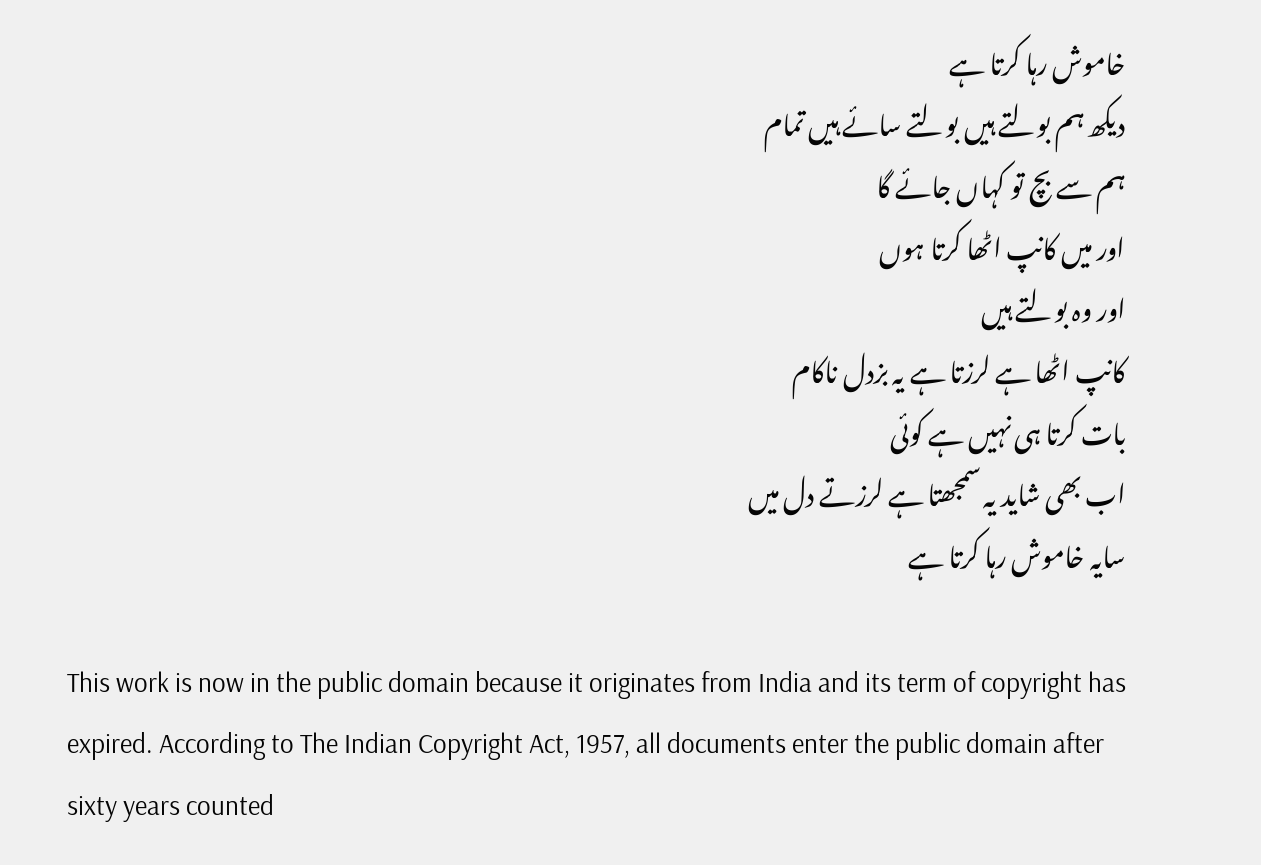خاموش رہا کرتا ہے
دیکھ ہم بولتے ہیں بولتے سائے ہیں تمام
ہم سے بچ تو کہاں جائے گا
اور میں کانپ اٹھا کرتا ہوں
اور وہ بولتے ہیں
کانپ اٹھا ہے لرزتا ہے یہ بزدل ناکام
بات کرتا ہی نہیں ہے کوئی
اب بھی شاید یہ سمجھتا ہے لرزتے دل میں
سایہ خاموش رہا کرتا ہے

This work is now in the public domain because it originates from India and its term of copyright has expired. According to The Indian Copyright Act, 1957, all documents enter the public domain after sixty years counted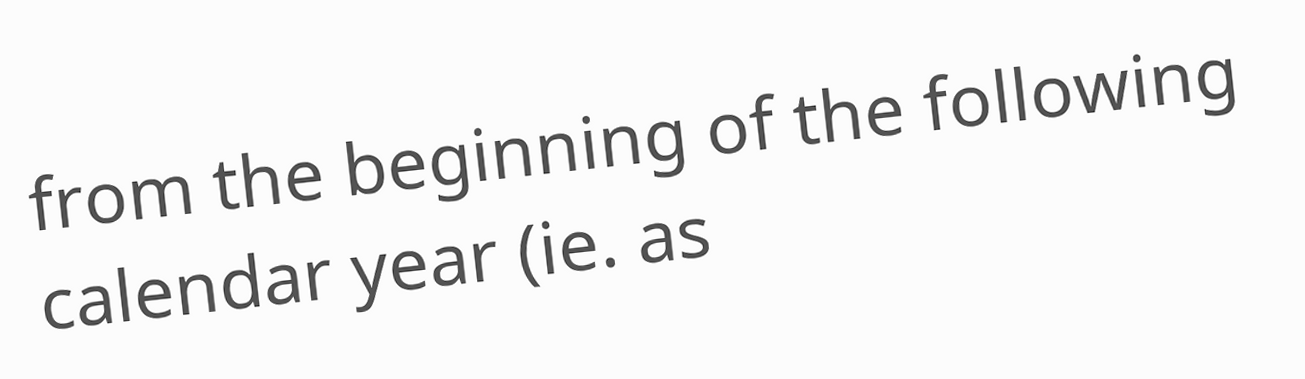from the beginning of the following calendar year (ie. as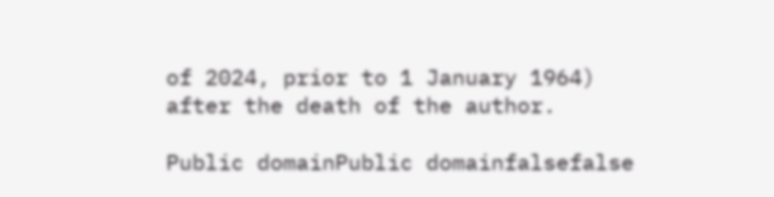of 2024, prior to 1 January 1964) after the death of the author.

Public domainPublic domainfalsefalse